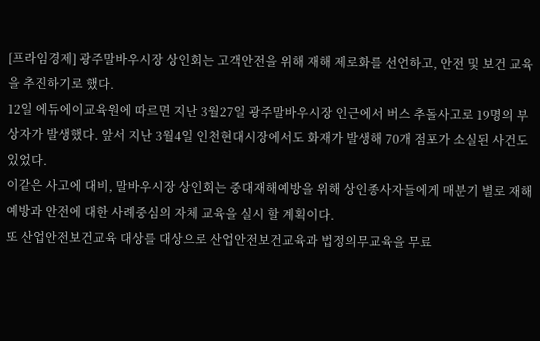[프라임경제] 광주말바우시장 상인회는 고객안전을 위해 재해 제로화를 선언하고, 안전 및 보건 교육을 추진하기로 했다.
12일 에듀에이교육원에 따르면 지난 3월27일 광주말바우시장 인근에서 버스 추돌사고로 19명의 부상자가 발생했다. 앞서 지난 3월4일 인천현대시장에서도 화재가 발생해 70개 점포가 소실된 사건도 있었다.
이같은 사고에 대비, 말바우시장 상인회는 중대재해예방을 위해 상인종사자들에게 매분기 별로 재해예방과 안전에 대한 사례중심의 자체 교육을 실시 할 계획이다.
또 산업안전보건교육 대상를 대상으로 산업안전보건교육과 법정의무교육을 무료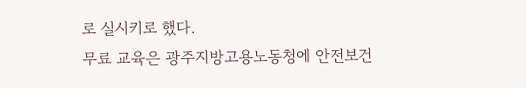로 실시키로 했다.
무료 교육은 광주지방고용노동청에 안전보건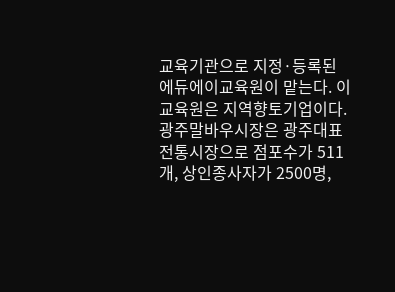교육기관으로 지정·등록된 에듀에이교육원이 맡는다. 이 교육원은 지역향토기업이다.
광주말바우시장은 광주대표 전통시장으로 점포수가 511개, 상인종사자가 2500명,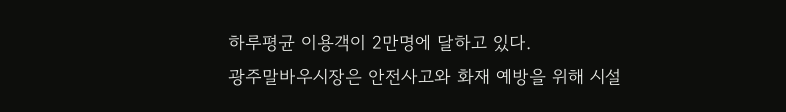하루평균 이용객이 2만명에 달하고 있다.
광주말바우시장은 안전사고와 화재 예방을 위해 시설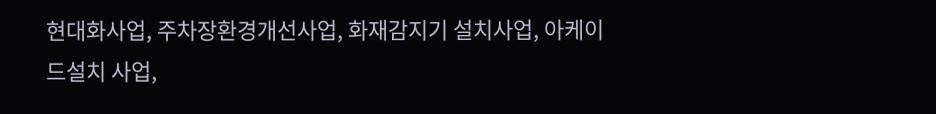현대화사업, 주차장환경개선사업, 화재감지기 설치사업, 아케이드설치 사업,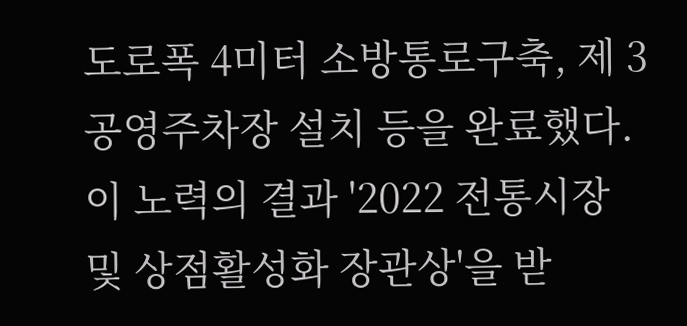도로폭 4미터 소방통로구축, 제 3공영주차장 설치 등을 완료했다. 이 노력의 결과 '2022 전통시장 및 상점활성화 장관상'을 받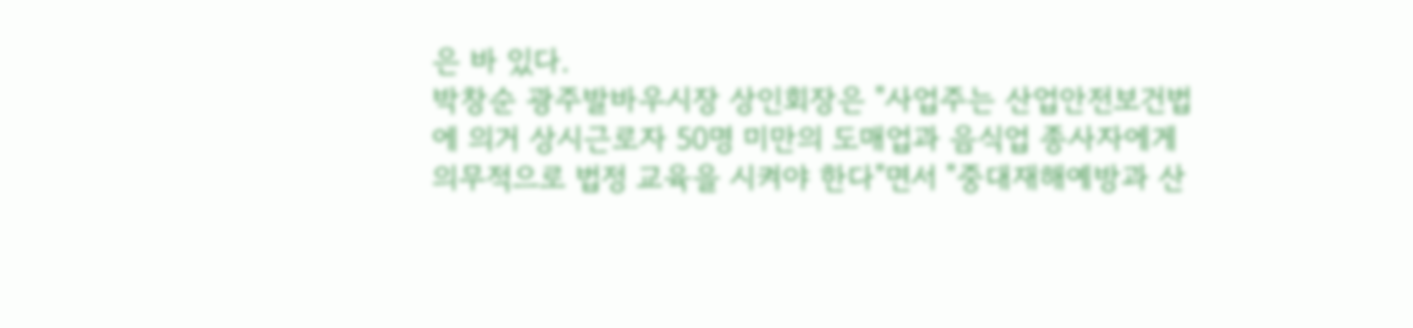은 바 있다.
박창순 광주발바우시장 상인회장은 "사업주는 산업안전보건법에 의거 상시근로자 50명 미만의 도매업과 음식업 종사자에게 의무적으로 법정 교육을 시켜야 한다"면서 "중대재해예방과 산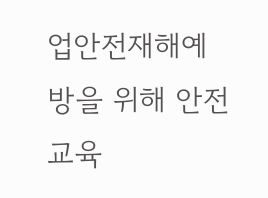업안전재해예방을 위해 안전교육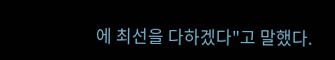에 최선을 다하겠다"고 말했다.